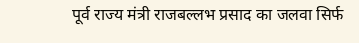पूर्व राज्य मंत्री राजबल्लभ प्रसाद का जलवा सिर्फ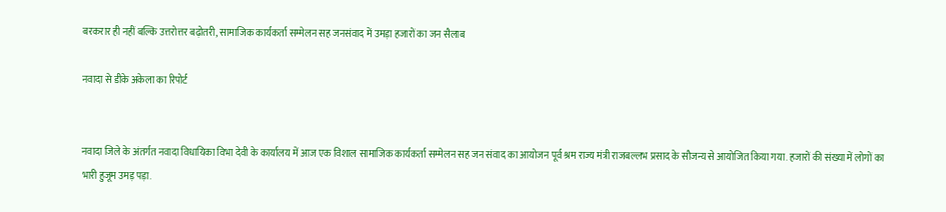बरकरार ही नहीं बल्कि उत्तरोत्तर बढ़ोतरी, सामाजिक कार्यकर्ता सम्मेलन सह जनसंवाद में उमड़ा हजारों का जन सैलाब

नवादा से डीके अकेला का रिपोर्ट


नवादा जिले के अंतर्गत नवादा विधायिका विभा देवी के कार्यालय में आज एक विशाल सामाजिक कार्यकर्ता सम्मेलन सह जन संवाद का आयोजन पूर्व श्रम राज्य मंत्री राजबल्लभ प्रसाद के सौजन्य से आयोजित किया गया. हजारों की संख्या में लोगों का भारी हुजूम उमड़ पड़ा.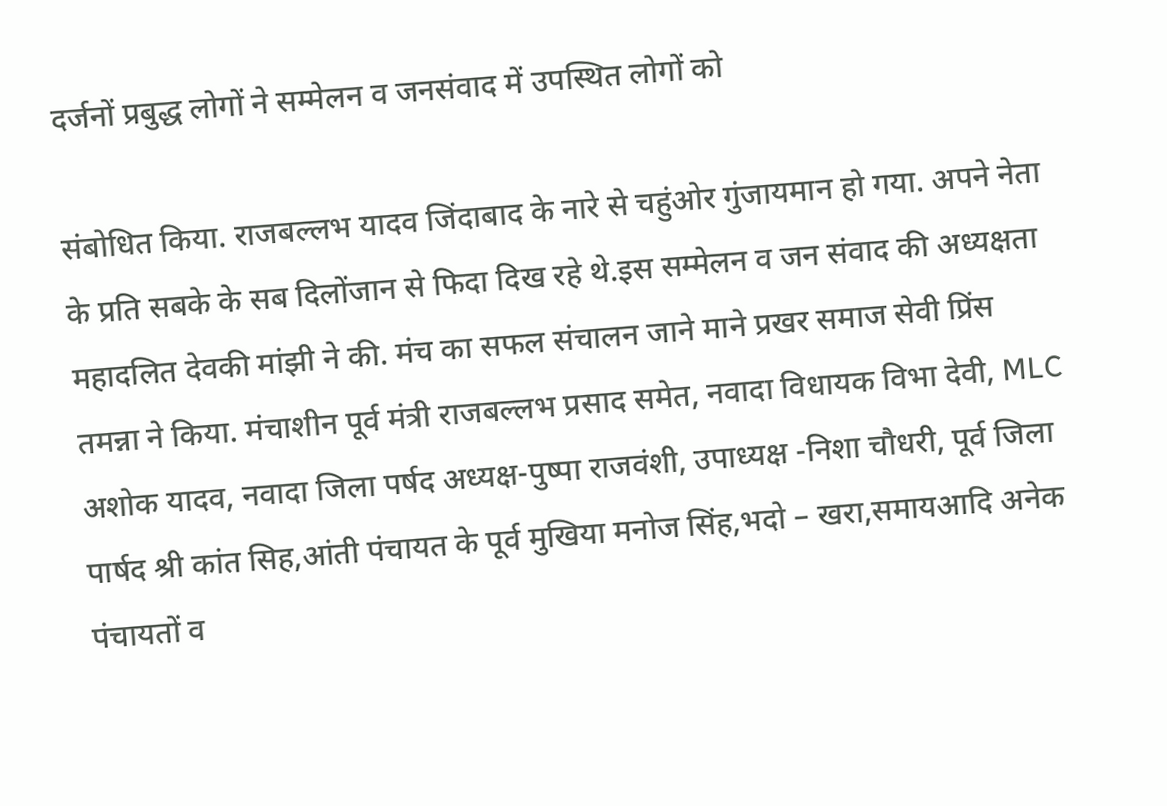दर्जनों प्रबुद्ध लोगों ने सम्मेलन व जनसंवाद में उपस्थित लोगों को

संबोधित किया. राजबल्लभ यादव जिंदाबाद के नारे से चहुंओर गुंजायमान हो गया. अपने नेता के प्रति सबके के सब दिलोंजान से फिदा दिख रहे थे.इस सम्मेलन व जन संवाद की अध्यक्षता महादलित देवकी मांझी ने की. मंच का सफल संचालन जाने माने प्रखर समाज सेवी प्रिंस तमन्ना ने किया. मंचाशीन पूर्व मंत्री राजबल्लभ प्रसाद समेत, नवादा विधायक विभा देवी, MLC अशोक यादव, नवादा जिला पर्षद अध्यक्ष-पुष्पा राजवंशी, उपाध्यक्ष -निशा चौधरी, पूर्व जिला पार्षद श्री कांत सिह,आंती पंचायत के पूर्व मुखिया मनोज सिंह,भदो – खरा,समायआदि अनेक पंचायतों व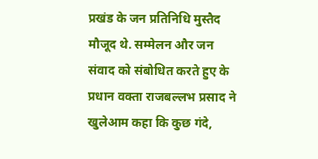प्रखंड के जन प्रतिनिधि मुस्तैद मौजूद थे. सम्मेलन और जन संवाद को संबोधित करते हुए के प्रधान वक्ता राजबल्लभ प्रसाद ने खुलेआम कहा कि कुछ गंदे,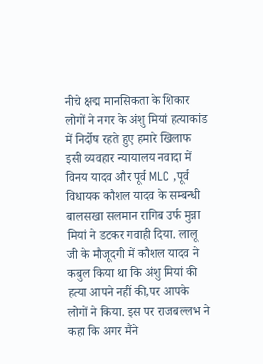नीचे क्षद्म मानसिकता के शिकार लोगों ने नगर के अंशु मियां हत्याकांड में निर्दोष रहते हुए हमारे खिलाफ इसी व्यवहार न्यायालय नवादा में विनय यादव और पूर्व MLC ,पूर्व विधायक कौशल यादव के सम्बन्धी बालसखा सलमान रागिब उर्फ मुन्ना मियां ने डटकर गवाही दिया. लालू जी के मौजूदगी में कौशल यादव ने कबुल किया था कि अंशु मियां की हत्या आपने नहीं की,पर आपके लोगों ने किया. इस पर राजबल्लभ ने कहा कि अगर मैंने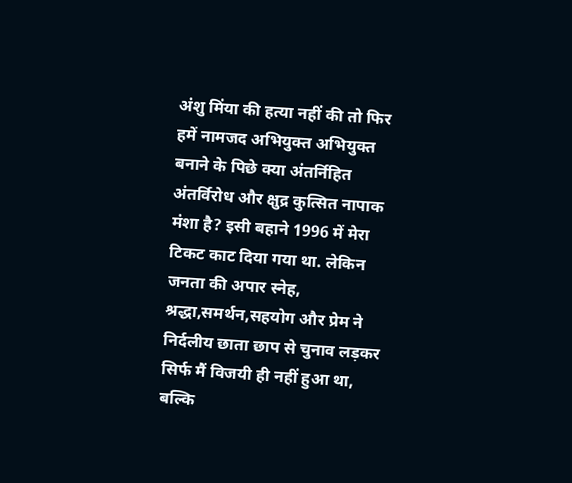अंशु मिंया की हत्या नहीं की तो फिर हमें नामजद अभियुक्त अभियुक्त बनाने के पिछे क्या अंतर्निहित अंतर्विरोध और क्षुद्र कुत्सित नापाक मंशा है? इसी बहाने 1996 में मेरा टिकट काट दिया गया था. लेकिन जनता की अपार स्नेह, श्रद्धा,समर्थन,सहयोग और प्रेम ने निर्दलीय छाता छाप से चुनाव लड़कर सिर्फ मैं विजयी ही नहीं हुआ था, बल्कि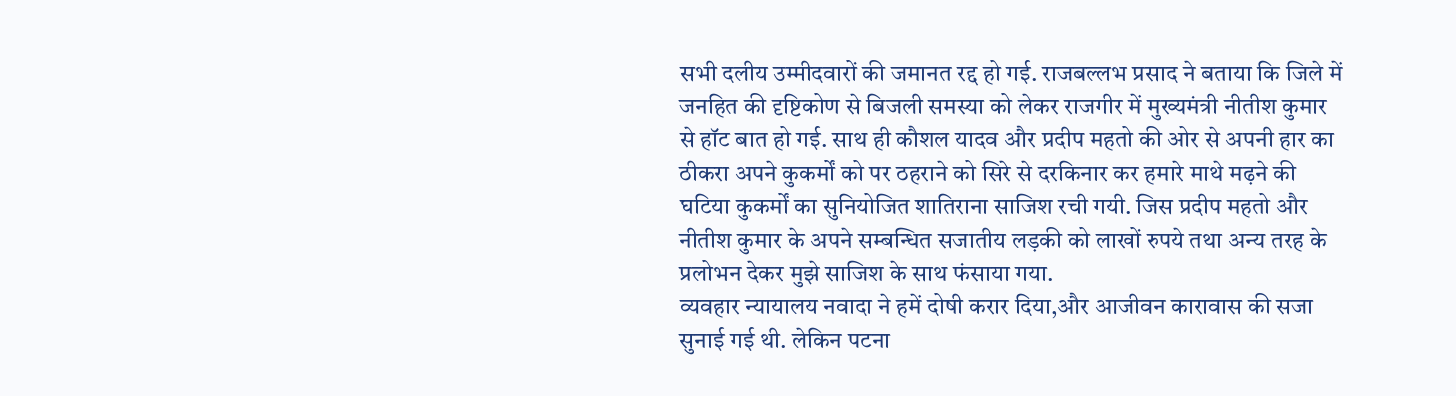सभी दलीय उम्मीदवारों की जमानत रद्द हो गई. राजबल्लभ प्रसाद ने बताया कि जिले में जनहित की दृष्टिकोण से बिजली समस्या को लेकर राजगीर में मुख्यमंत्री नीतीश कुमार से हॉट बात हो गई. साथ ही कौशल यादव और प्रदीप महतो की ओर से अपनी हार का ठीकरा अपने कुकर्मों को पर ठहराने को सिरे से दरकिनार कर हमारे माथे मढ़ने की घटिया कुकर्मों का सुनियोजित शातिराना साजिश रची गयी. जिस प्रदीप महतो और नीतीश कुमार के अपने सम्बन्धित सजातीय लड़की को लाखों रुपये तथा अन्य तरह के प्रलोभन देकर मुझे साजिश के साथ फंसाया गया.
व्यवहार न्यायालय नवादा ने हमें दोषी करार दिया,और आजीवन कारावास की सजा सुनाई गई थी. लेकिन पटना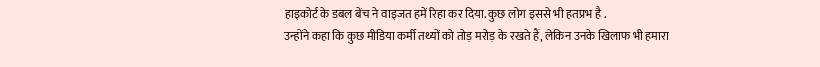हाइकोर्ट के डबल बेंच ने वाइजत हमें रिहा कर दिया. कुछ लोग इससे भी हतप्रभ है .
उन्होंने कहा कि कुछ मीडिया कर्मी तथ्यों को तोड़ मरोड़ के रखते हैं, लेकिन उनके खिलाफ भी हमारा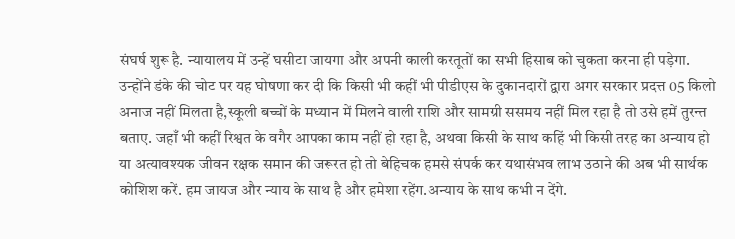संघर्ष शुरू है. न्यायालय में उन्हें घसीटा जायगा और अपनी काली करतूतों का सभी हिसाब को चुकता करना ही पड़ेगा.
उन्होंने डंके की चोट पर यह घोषणा कर दी कि किसी भी कहीं भी पीडीएस के दुकानदारों द्वारा अगर सरकार प्रदत्त 05 किलो अनाज नहीं मिलता है,स्कूली बच्चों के मध्यान में मिलने वाली राशि और सामग्री ससमय नहीं मिल रहा है तो उसे हमें तुरन्त बताए. जहाँ भी कहीं रिश्वत के वगैर आपका काम नहीं हो रहा है, अथवा किसी के साथ कहिं भी किसी तरह का अन्याय हो या अत्यावश्यक जीवन रक्षक समान की जरूरत हो तो बेहिचक हमसे संपर्क कर यथासंभव लाभ उठाने की अब भी सार्थक कोशिश करें. हम जायज और न्याय के साथ है और हमेशा रहेंग.अन्याय के साथ कभी न देंगे.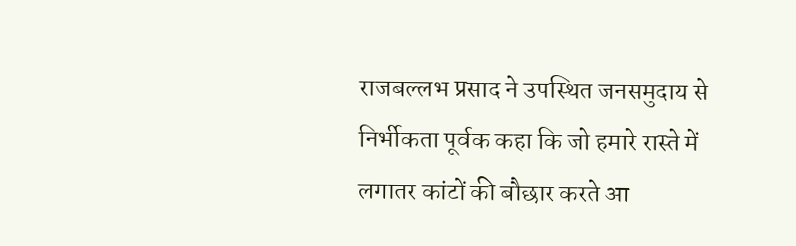राजबल्लभ प्रसाद ने उपस्थित जनसमुदाय से निर्भीकता पूर्वक कहा कि जो हमारे रास्ते में लगातर कांटों की बौछार करते आ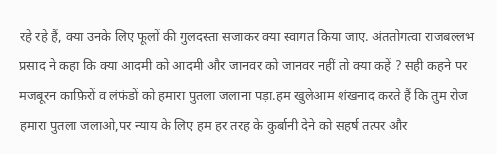रहे रहे हैं, क्या उनके लिए फूलों की गुलदस्ता सजाकर क्या स्वागत किया जाए. अंततोगत्वा राजबल्लभ प्रसाद ने कहा कि क्या आदमी को आदमी और जानवर को जानवर नहीं तो क्या कहें ? सही कहने पर मजबूरन काफ़िरों व लंफंडों को हमारा पुतला जलाना पड़ा.हम खुलेआम शंखनाद करते हैं कि तुम रोज हमारा पुतला जलाओ,पर न्याय के लिए हम हर तरह के कुर्बानी देने को सहर्ष तत्पर और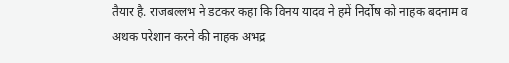तैयार है. राजबल्लभ ने डटकर कहा कि विनय यादव ने हमें निर्दोष को नाहक बदनाम व अथक परेशान करने की नाहक अभद्र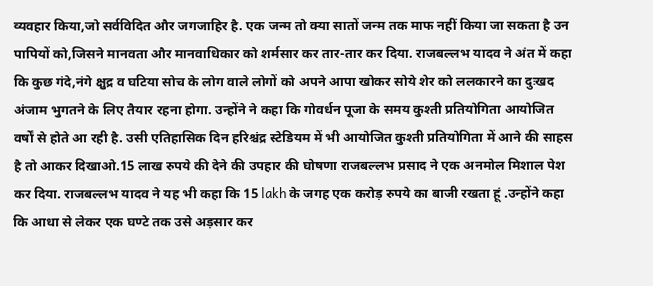व्यवहार किया,जो सर्वविदित और जगजाहिर है. एक जन्म तो क्या सातों जन्म तक माफ नहीं किया जा सकता है उन पापियों को,जिसने मानवता और मानवाधिकार को शर्मसार कर तार-तार कर दिया. राजबल्लभ यादव ने अंत में कहा कि कुछ गंदे,नंगे क्षुद्र व घटिया सोच के लोग वाले लोगों को अपने आपा खोकर सोये शेर को ललकारने का दुःखद अंजाम भुगतने के लिए तैयार रहना होगा. उन्होंने ने कहा कि गोवर्धन पूजा के समय कुश्ती प्रतियोगिता आयोजित वर्षों से होते आ रही है. उसी एतिहासिक दिन हरिश्चंद्र स्टेडियम में भी आयोजित कुश्ती प्रतियोगिता में आने की साहस है तो आकर दिखाओ.15 लाख रुपये की देने की उपहार की घोषणा राजबल्लभ प्रसाद ने एक अनमोल मिशाल पेश कर दिया. राजबल्लभ यादव ने यह भी कहा कि 15 lakh के जगह एक करोड़ रुपये का बाजी रखता हूं .उन्होंने कहा कि आधा से लेकर एक घण्टे तक उसे अड़सार कर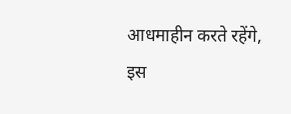आधमाहीन करते रहेंगे, इस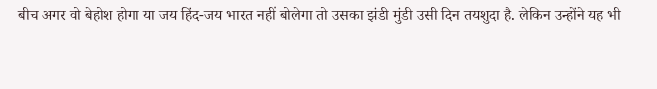बीच अगर वो बेहोश होगा या जय हिंद-जय भारत नहीं बोलेगा तो उसका झंडी मुंडी उसी दिन तयशुदा है. लेकिन उन्होंने यह भी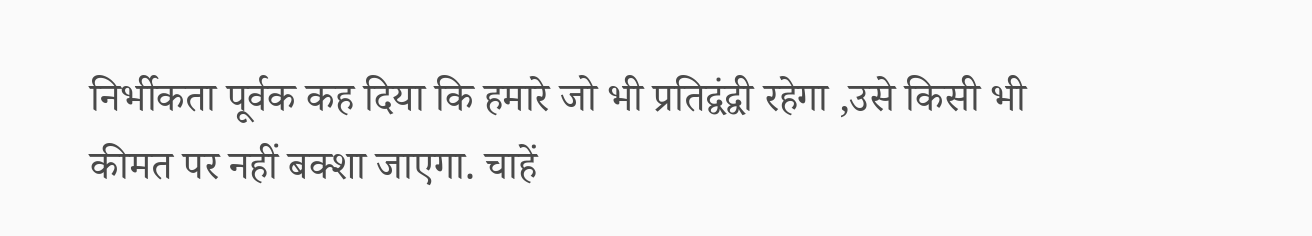निर्भीकता पूर्वक कह दिया कि हमारे जो भी प्रतिद्वंद्वी रहेगा ,उसे किसी भी कीमत पर नहीं बक्शा जाएगा. चाहें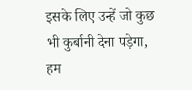इसके लिए उन्हें जो कुछ भी कुर्बानी देना पड़ेगा, हम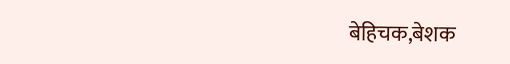बेहिचक,बेशक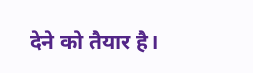देने को तैयार है।